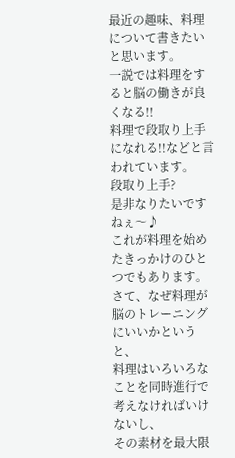最近の趣味、料理について書きたいと思います。
一説では料理をすると脳の働きが良くなる!!
料理で段取り上手になれる!!などと言われています。
段取り上手?
是非なりたいですねぇ〜♪
これが料理を始めたきっかけのひとつでもあります。
さて、なぜ料理が脳のトレーニングにいいかというと、
料理はいろいろなことを同時進行で考えなければいけないし、
その素材を最大限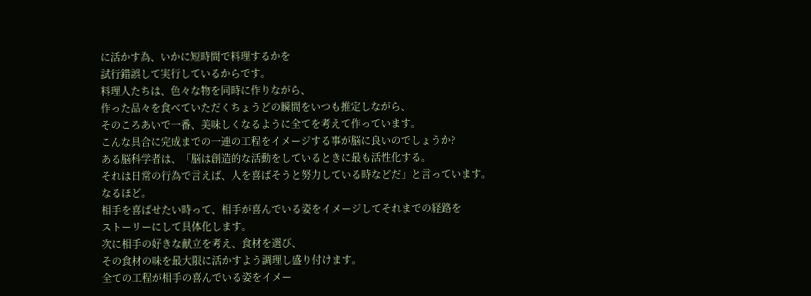に活かす為、いかに短時間で料理するかを
試行錯誤して実行しているからです。
料理人たちは、色々な物を同時に作りながら、
作った品々を食べていただくちょうどの瞬間をいつも推定しながら、
そのころあいで一番、美味しくなるように全てを考えて作っています。
こんな具合に完成までの一連の工程をイメージする事が脳に良いのでしょうか?
ある脳科学者は、「脳は創造的な活動をしているときに最も活性化する。
それは日常の行為で言えば、人を喜ばそうと努力している時などだ」と言っています。
なるほど。
相手を喜ばせたい時って、相手が喜んでいる姿をイメージしてそれまでの経路を
ストーリーにして具体化します。
次に相手の好きな献立を考え、食材を選び、
その食材の味を最大限に活かすよう調理し盛り付けます。
全ての工程が相手の喜んでいる姿をイメー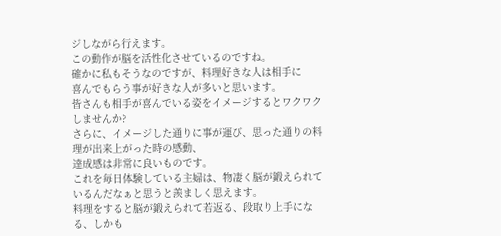ジしながら行えます。
この動作が脳を活性化させているのですね。
確かに私もそうなのですが、料理好きな人は相手に
喜んでもらう事が好きな人が多いと思います。
皆さんも相手が喜んでいる姿をイメージするとワクワクしませんか?
さらに、イメージした通りに事が運び、思った通りの料理が出来上がった時の感動、
達成感は非常に良いものです。
これを毎日体験している主婦は、物凄く脳が鍛えられているんだなぁと思うと羨ましく思えます。
料理をすると脳が鍛えられて若返る、段取り上手になる、しかも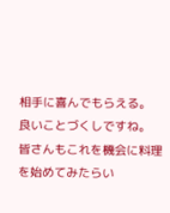相手に喜んでもらえる。
良いことづくしですね。
皆さんもこれを機会に料理を始めてみたらい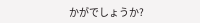かがでしょうか?